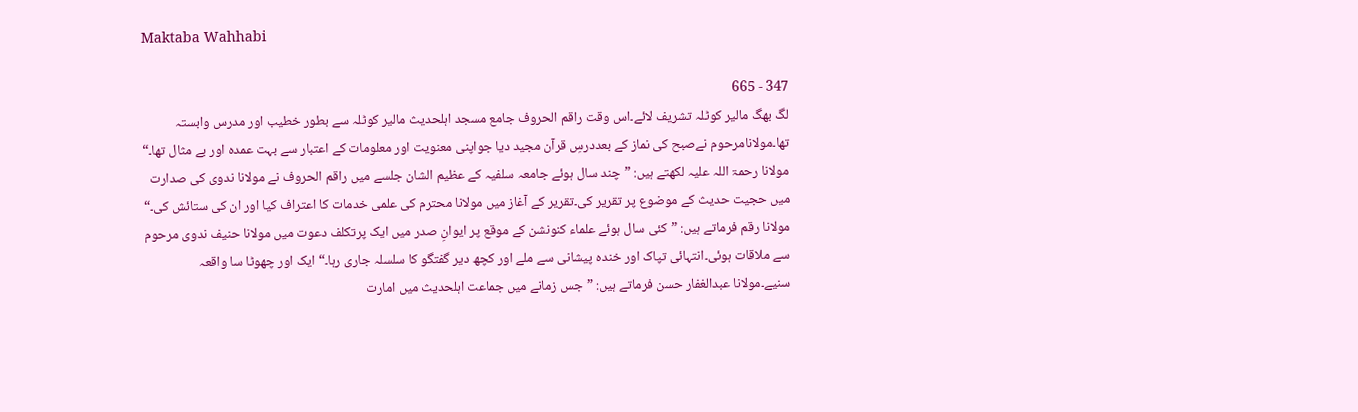Maktaba Wahhabi

347 - 665
لگ بھگ مالیر کوٹلہ تشریف لائے۔اس وقت راقم الحروف جامع مسجد اہلحدیث مالیر کوٹلہ سے بطور خطیب اور مدرس وابستہ تھا۔مولانامرحوم نےصبح کی نماز کے بعددرسِ قرآن مجید دیا جواپنی معنویت اور معلومات کے اعتبار سے بہت عمدہ اور بے مثال تھا۔“ مولانا رحمۃ اللہ علیہ لکھتے ہیں: ”چند سال ہوئے جامعہ سلفیہ کے عظیم الشان جلسے میں راقم الحروف نے مولانا ندوی کی صدارت میں حجیت حدیث کے موضوع پر تقریر کی۔تقریر کے آغاز میں مولانا محترم کی علمی خدمات کا اعتراف کیا اور ان کی ستائش کی۔“ مولانا رقم فرماتے ہیں: ”کئی سال ہوئے علماء کنونشن کے موقع پر ایوانِ صدر میں ایک پرتکلف دعوت میں مولانا حنیف ندوی مرحوم سے ملاقات ہوئی۔انتہائی تپاک اور خندہ پیشانی سے ملے اور کچھ دیر گفتگو کا سلسلہ جاری رہا۔“ ایک اور چھوٹا سا واقعہ سنیے۔مولانا عبدالغفار حسن فرماتے ہیں: ”جس زمانے میں جماعت اہلحدیث میں امارت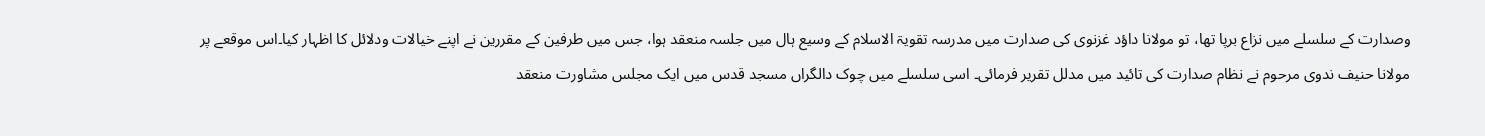وصدارت کے سلسلے میں نزاع برپا تھا، تو مولانا داؤد غزنوی کی صدارت میں مدرسہ تقویۃ الاسلام کے وسیع ہال میں جلسہ منعقد ہوا، جس میں طرفین کے مقررین نے اپنے خیالات ودلائل کا اظہار کیا۔اس موقعے پر مولانا حنیف ندوی مرحوم نے نظام صدارت کی تائید میں مدلل تقریر فرمائی۔ اسی سلسلے میں چوک دالگراں مسجد قدس میں ایک مجلس مشاورت منعقد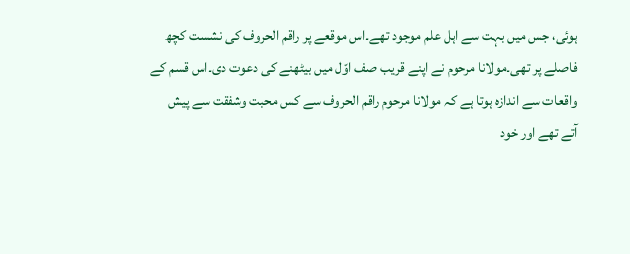ہوئی، جس میں بہت سے اہل علم موجود تھے۔اس موقعے پر راقم الحروف کی نشست کچھ فاصلے پر تھی۔مولانا مرحوم نے اپنے قریب صف اوّل میں بیٹھنے کی دعوت دی۔اس قسم کے واقعات سے اندازہ ہوتا ہے کہ مولانا مرحوم راقم الحروف سے کس محبت وشفقت سے پیش آتے تھے اور خود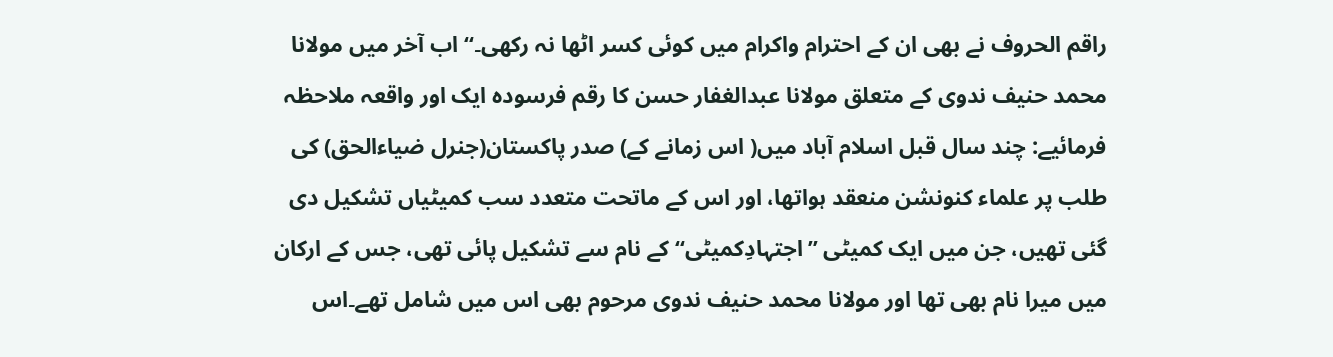راقم الحروف نے بھی ان کے احترام واکرام میں کوئی کسر اٹھا نہ رکھی۔“ اب آخر میں مولانا محمد حنیف ندوی کے متعلق مولانا عبدالغفار حسن کا رقم فرسودہ ایک اور واقعہ ملاحظہ فرمائیے: چند سال قبل اسلام آباد میں( اس زمانے کے) صدر پاکستان(جنرل ضیاءالحق) کی طلب پر علماء کنونشن منعقد ہواتھا، اور اس کے ماتحت متعدد سب کمیٹیاں تشکیل دی گئی تھیں، جن میں ایک کمیٹی ”اجتہادِکمیٹی“ کے نام سے تشکیل پائی تھی، جس کے ارکان میں میرا نام بھی تھا اور مولانا محمد حنیف ندوی مرحوم بھی اس میں شامل تھے۔اس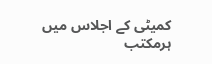کمیٹی کے اجلاس میں ہرمکتب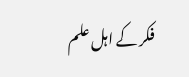فکر کے اہل علم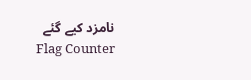نامزد کیے گئے
Flag Counter